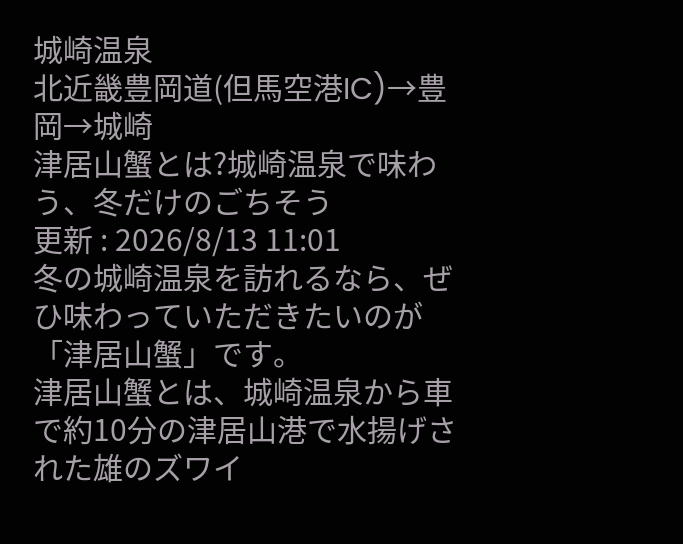城崎温泉
北近畿豊岡道(但馬空港IC)→豊岡→城崎
津居山蟹とは?城崎温泉で味わう、冬だけのごちそう
更新 : 2026/8/13 11:01
冬の城崎温泉を訪れるなら、ぜひ味わっていただきたいのが「津居山蟹」です。
津居山蟹とは、城崎温泉から車で約10分の津居山港で水揚げされた雄のズワイ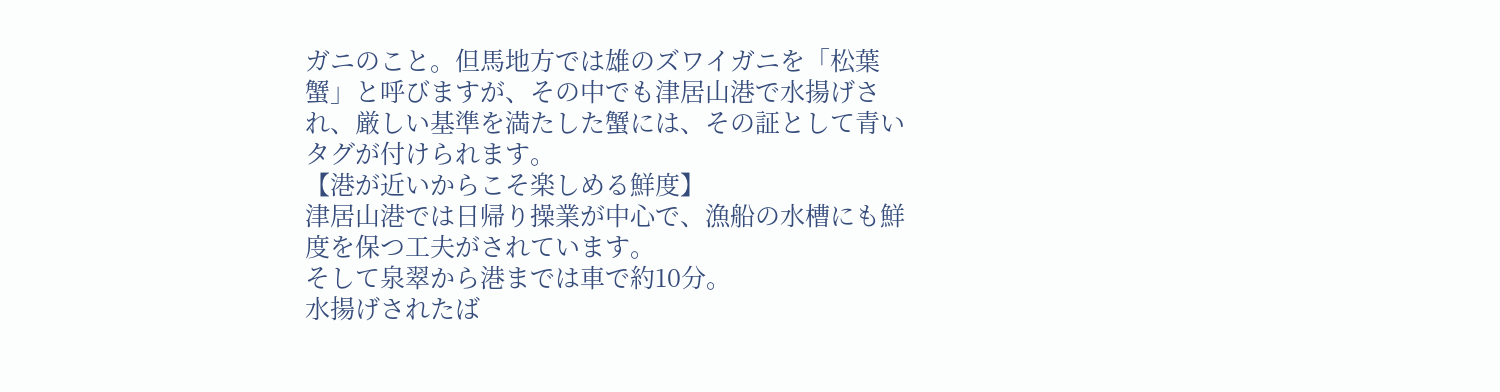ガニのこと。但馬地方では雄のズワイガニを「松葉蟹」と呼びますが、その中でも津居山港で水揚げされ、厳しい基準を満たした蟹には、その証として青いタグが付けられます。
【港が近いからこそ楽しめる鮮度】
津居山港では日帰り操業が中心で、漁船の水槽にも鮮度を保つ工夫がされています。
そして泉翠から港までは車で約10分。
水揚げされたば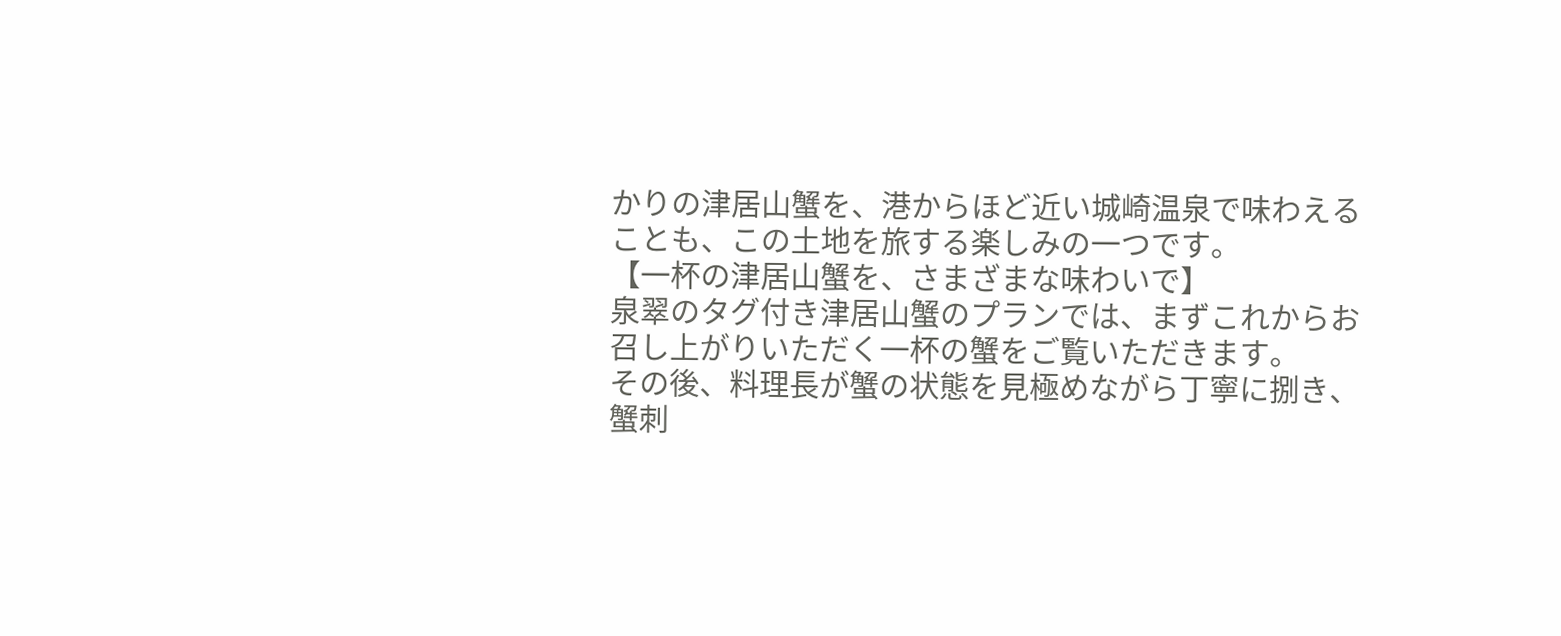かりの津居山蟹を、港からほど近い城崎温泉で味わえることも、この土地を旅する楽しみの一つです。
【一杯の津居山蟹を、さまざまな味わいで】
泉翠のタグ付き津居山蟹のプランでは、まずこれからお召し上がりいただく一杯の蟹をご覧いただきます。
その後、料理長が蟹の状態を見極めながら丁寧に捌き、蟹刺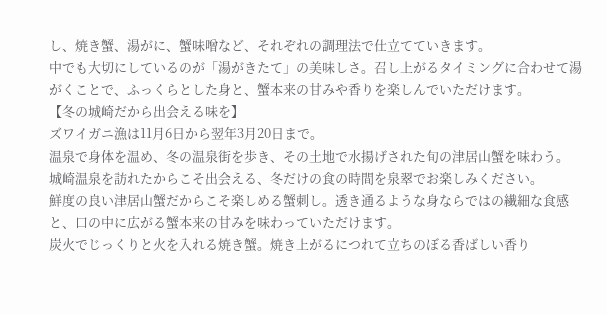し、焼き蟹、湯がに、蟹味噌など、それぞれの調理法で仕立てていきます。
中でも大切にしているのが「湯がきたて」の美味しさ。召し上がるタイミングに合わせて湯がくことで、ふっくらとした身と、蟹本来の甘みや香りを楽しんでいただけます。
【冬の城崎だから出会える味を】
ズワイガニ漁は11月6日から翌年3月20日まで。
温泉で身体を温め、冬の温泉街を歩き、その土地で水揚げされた旬の津居山蟹を味わう。
城崎温泉を訪れたからこそ出会える、冬だけの食の時間を泉翠でお楽しみください。
鮮度の良い津居山蟹だからこそ楽しめる蟹刺し。透き通るような身ならではの繊細な食感と、口の中に広がる蟹本来の甘みを味わっていただけます。
炭火でじっくりと火を入れる焼き蟹。焼き上がるにつれて立ちのぼる香ばしい香り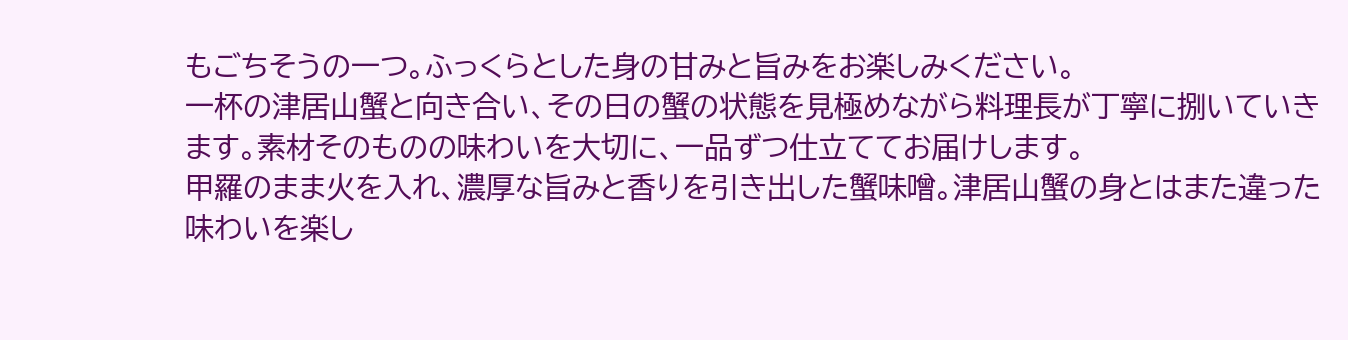もごちそうの一つ。ふっくらとした身の甘みと旨みをお楽しみください。
一杯の津居山蟹と向き合い、その日の蟹の状態を見極めながら料理長が丁寧に捌いていきます。素材そのものの味わいを大切に、一品ずつ仕立ててお届けします。
甲羅のまま火を入れ、濃厚な旨みと香りを引き出した蟹味噌。津居山蟹の身とはまた違った味わいを楽し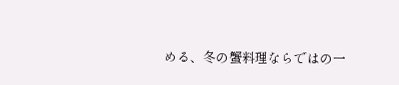める、冬の蟹料理ならではの一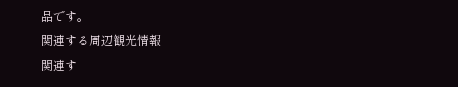品です。
関連する周辺観光情報
関連す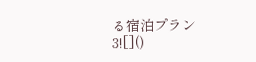る宿泊プラン
3![]()